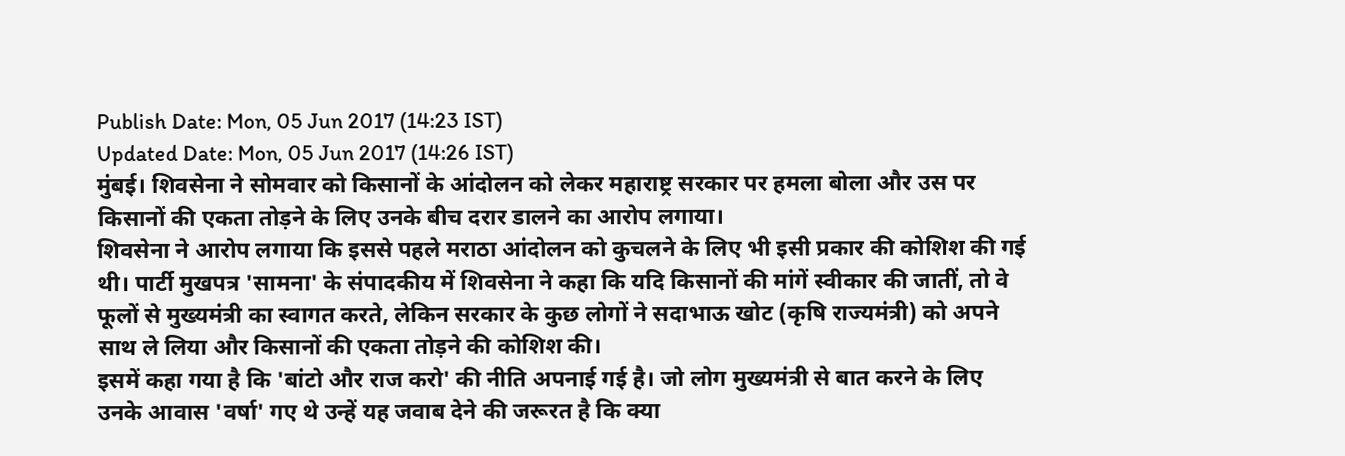Publish Date: Mon, 05 Jun 2017 (14:23 IST)
Updated Date: Mon, 05 Jun 2017 (14:26 IST)
मुंबई। शिवसेना ने सोमवार को किसानों के आंदोलन को लेकर महाराष्ट्र सरकार पर हमला बोला और उस पर किसानों की एकता तोड़ने के लिए उनके बीच दरार डालने का आरोप लगाया।
शिवसेना ने आरोप लगाया कि इससे पहले मराठा आंदोलन को कुचलने के लिए भी इसी प्रकार की कोशिश की गई थी। पार्टी मुखपत्र 'सामना' के संपादकीय में शिवसेना ने कहा कि यदि किसानों की मांगें स्वीकार की जातीं, तो वे फूलों से मुख्यमंत्री का स्वागत करते, लेकिन सरकार के कुछ लोगों ने सदाभाऊ खोट (कृषि राज्यमंत्री) को अपने साथ ले लिया और किसानों की एकता तोड़ने की कोशिश की।
इसमें कहा गया है कि 'बांटो और राज करो' की नीति अपनाई गई है। जो लोग मुख्यमंत्री से बात करने के लिए उनके आवास 'वर्षा' गए थे उन्हें यह जवाब देने की जरूरत है कि क्या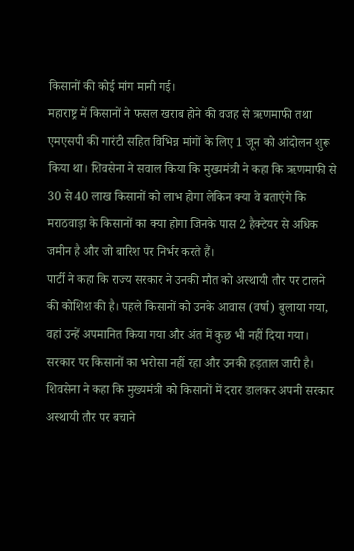किसानों की कोई मांग मानी गई।
महाराष्ट्र में किसानों ने फसल खराब होने की वजह से ऋणमाफी तथा एमएसपी की गारंटी सहित विभिन्न मांगों के लिए 1 जून को आंदोलन शुरू किया था। शिवसेना ने सवाल किया कि मुख्यमंत्री ने कहा कि ऋणमाफी से 30 से 40 लाख किसानों को लाभ होगा लेकिन क्या वे बताएंगे कि मराठवाड़ा के किसानों का क्या होगा जिनके पास 2 हैक्टेयर से अधिक जमीन है और जो बारिश पर निर्भर करते हैं।
पार्टी ने कहा कि राज्य सरकार ने उनकी मौत को अस्थायी तौर पर टालने की कोशिश की है। पहले किसानों को उनके आवास (वर्षा) बुलाया गया, वहां उन्हें अपमानित किया गया और अंत में कुछ भी नहीं दिया गया। सरकार पर किसानों का भरोसा नहीं रहा और उनकी हड़ताल जारी है।
शिवसेना ने कहा कि मुख्यमंत्री को किसानों में दरार डालकर अपनी सरकार अस्थायी तौर पर बचाने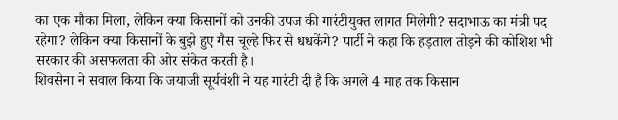का एक मौका मिला, लेकिन क्या किसानों को उनकी उपज की गारंटीयुक्त लागत मिलेगी? सदाभाऊ का मंत्री पद रहेगा? लेकिन क्या किसानों के बुझे हुए गैस चूल्हे फिर से धधकेंगे? पार्टी ने कहा कि हड़ताल तोड़ने की कोशिश भी सरकार की असफलता की ओर संकेत करती है।
शिवसेना ने सवाल किया कि जयाजी सूर्यवंशी ने यह गारंटी दी है कि अगले 4 माह तक किसान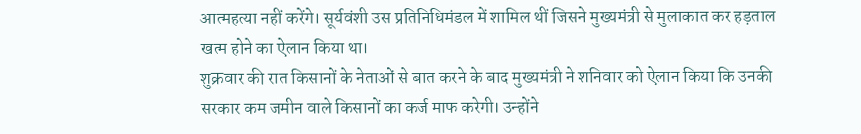आत्महत्या नहीं करेंगे। सूर्यवंशी उस प्रतिनिधिमंडल में शामिल थीं जिसने मुख्यमंत्री से मुलाकात कर हड़ताल खत्म होने का ऐलान किया था।
शुक्रवार की रात किसानों के नेताओं से बात करने के बाद मुख्यमंत्री ने शनिवार को ऐलान किया कि उनकी सरकार कम जमीन वाले किसानों का कर्ज माफ करेगी। उन्होंने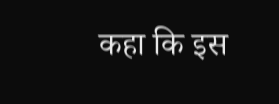कहा कि इस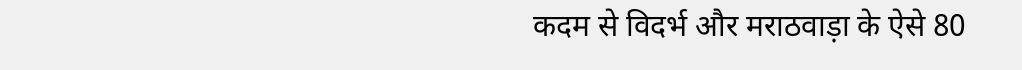कदम से विदर्भ और मराठवाड़ा के ऐसे 80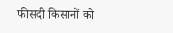फीसदी किसानों को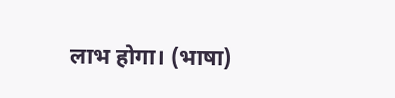लाभ होगा। (भाषा)